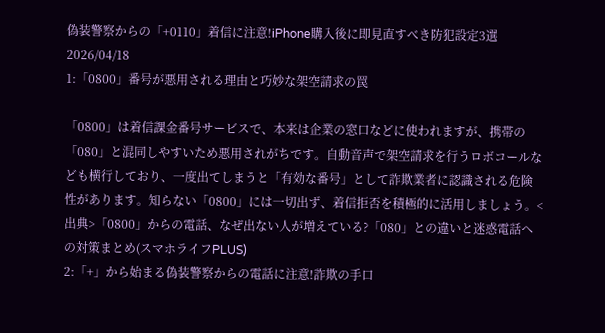偽装警察からの「+0110」着信に注意!iPhone購入後に即見直すべき防犯設定3選
2026/04/18
1:「0800」番号が悪用される理由と巧妙な架空請求の罠

「0800」は着信課金番号サービスで、本来は企業の窓口などに使われますが、携帯の「080」と混同しやすいため悪用されがちです。自動音声で架空請求を行うロボコールなども横行しており、一度出てしまうと「有効な番号」として詐欺業者に認識される危険性があります。知らない「0800」には一切出ず、着信拒否を積極的に活用しましょう。<出典>「0800」からの電話、なぜ出ない人が増えている?「080」との違いと迷惑電話への対策まとめ(スマホライフPLUS)
2:「+」から始まる偽装警察からの電話に注意!詐欺の手口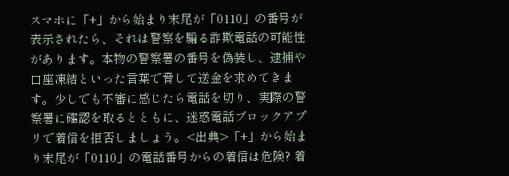スマホに「+」から始まり末尾が「0110」の番号が表示されたら、それは警察を騙る詐欺電話の可能性があります。本物の警察署の番号を偽装し、逮捕や口座凍結といった言葉で脅して送金を求めてきます。少しでも不審に感じたら電話を切り、実際の警察署に確認を取るとともに、迷惑電話ブロックアプリで着信を拒否しましょう。<出典>「+」から始まり末尾が「0110」の電話番号からの着信は危険? 着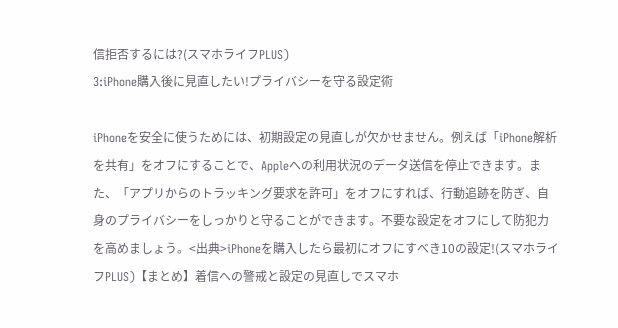信拒否するには?(スマホライフPLUS)
3:iPhone購入後に見直したい!プライバシーを守る設定術

iPhoneを安全に使うためには、初期設定の見直しが欠かせません。例えば「iPhone解析を共有」をオフにすることで、Appleへの利用状況のデータ送信を停止できます。また、「アプリからのトラッキング要求を許可」をオフにすれば、行動追跡を防ぎ、自身のプライバシーをしっかりと守ることができます。不要な設定をオフにして防犯力を高めましょう。<出典>iPhoneを購入したら最初にオフにすべき10の設定!(スマホライフPLUS)【まとめ】着信への警戒と設定の見直しでスマホ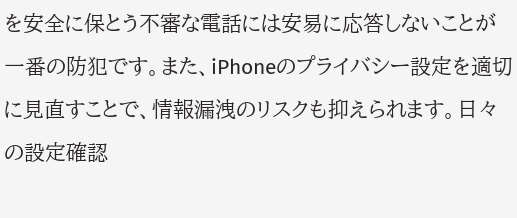を安全に保とう不審な電話には安易に応答しないことが一番の防犯です。また、iPhoneのプライバシー設定を適切に見直すことで、情報漏洩のリスクも抑えられます。日々の設定確認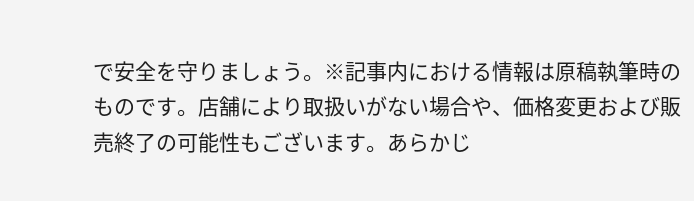で安全を守りましょう。※記事内における情報は原稿執筆時のものです。店舗により取扱いがない場合や、価格変更および販売終了の可能性もございます。あらかじ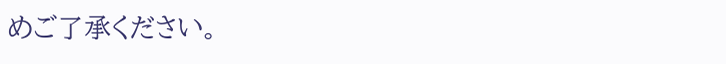めご了承ください。